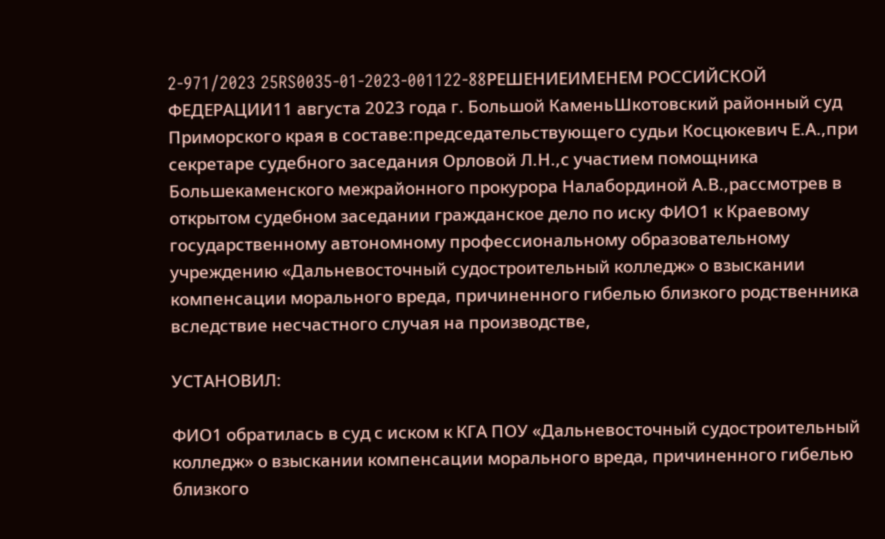2-971/2023 25RS0035-01-2023-001122-88РЕШЕНИЕИМЕНЕМ РОССИЙСКОЙ ФЕДЕРАЦИИ11 августа 2023 года г. Большой КаменьШкотовский районный суд Приморского края в составе:председательствующего судьи Косцюкевич Е.А.,при секретаре судебного заседания Орловой Л.Н.,с участием помощника Большекаменского межрайонного прокурора Налабординой А.В.,рассмотрев в открытом судебном заседании гражданское дело по иску ФИО1 к Краевому государственному автономному профессиональному образовательному учреждению «Дальневосточный судостроительный колледж» о взыскании компенсации морального вреда, причиненного гибелью близкого родственника вследствие несчастного случая на производстве,

УСТАНОВИЛ:

ФИО1 обратилась в суд с иском к КГА ПОУ «Дальневосточный судостроительный колледж» о взыскании компенсации морального вреда, причиненного гибелью близкого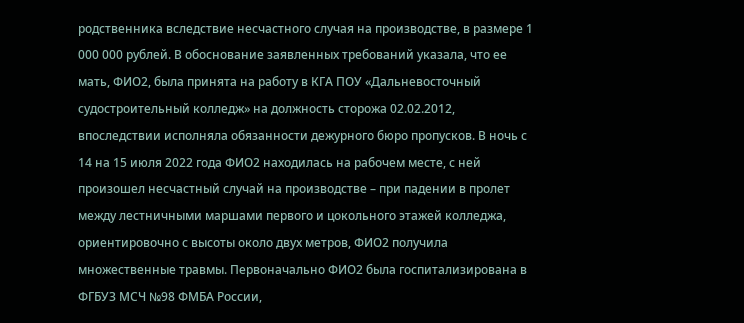родственника вследствие несчастного случая на производстве, в размере 1 000 000 рублей. В обоснование заявленных требований указала, что ее мать, ФИО2, была принята на работу в КГА ПОУ «Дальневосточный судостроительный колледж» на должность сторожа 02.02.2012, впоследствии исполняла обязанности дежурного бюро пропусков. В ночь с 14 на 15 июля 2022 года ФИО2 находилась на рабочем месте, с ней произошел несчастный случай на производстве – при падении в пролет между лестничными маршами первого и цокольного этажей колледжа, ориентировочно с высоты около двух метров, ФИО2 получила множественные травмы. Первоначально ФИО2 была госпитализирована в ФГБУЗ МСЧ №98 ФМБА России,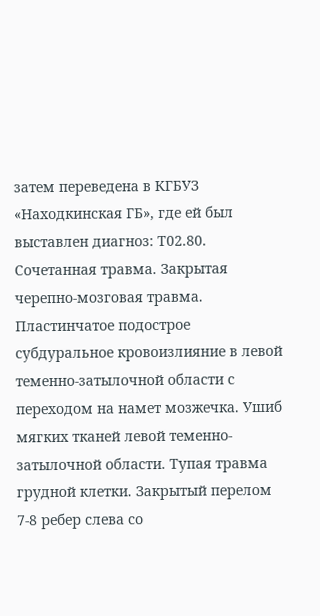затем переведена в КГБУЗ «Находкинская ГБ», где ей был выставлен диагноз: Т02.80. Сочетанная травма. Закрытая черепно-мозговая травма. Пластинчатое подострое субдуральное кровоизлияние в левой теменно-затылочной области с переходом на намет мозжечка. Ушиб мягких тканей левой теменно-затылочной области. Тупая травма грудной клетки. Закрытый перелом 7-8 ребер слева со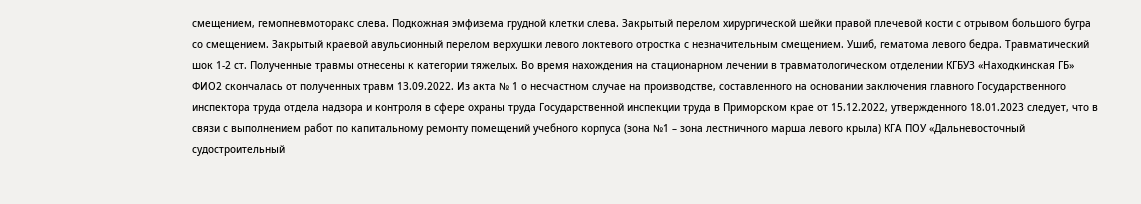смещением, гемопневмоторакс слева. Подкожная эмфизема грудной клетки слева. Закрытый перелом хирургической шейки правой плечевой кости с отрывом большого бугра со смещением. Закрытый краевой авульсионный перелом верхушки левого локтевого отростка с незначительным смещением. Ушиб, гематома левого бедра. Травматический шок 1-2 ст. Полученные травмы отнесены к категории тяжелых. Во время нахождения на стационарном лечении в травматологическом отделении КГБУЗ «Находкинская ГБ» ФИО2 скончалась от полученных травм 13.09.2022. Из акта № 1 о несчастном случае на производстве, составленного на основании заключения главного Государственного инспектора труда отдела надзора и контроля в сфере охраны труда Государственной инспекции труда в Приморском крае от 15.12.2022, утвержденного 18.01.2023 следует, что в связи с выполнением работ по капитальному ремонту помещений учебного корпуса (зона №1 – зона лестничного марша левого крыла) КГА ПОУ «Дальневосточный судостроительный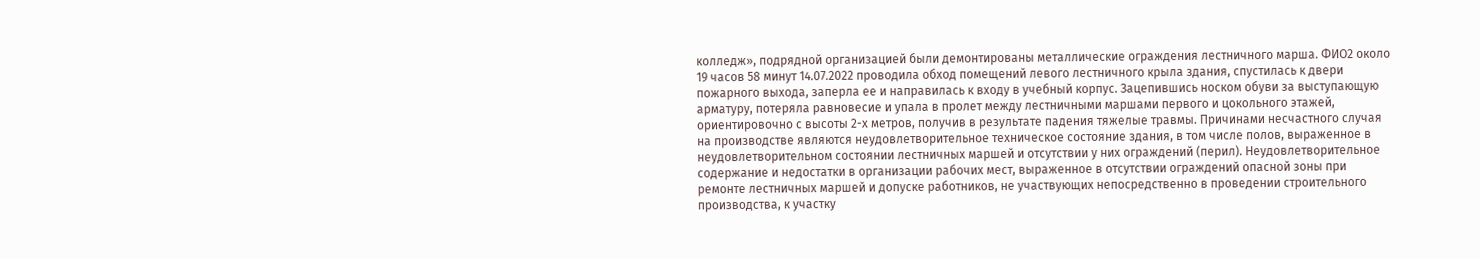колледж», подрядной организацией были демонтированы металлические ограждения лестничного марша. ФИО2 около 19 часов 58 минут 14.07.2022 проводила обход помещений левого лестничного крыла здания, спустилась к двери пожарного выхода, заперла ее и направилась к входу в учебный корпус. Зацепившись носком обуви за выступающую арматуру, потеряла равновесие и упала в пролет между лестничными маршами первого и цокольного этажей, ориентировочно с высоты 2-х метров, получив в результате падения тяжелые травмы. Причинами несчастного случая на производстве являются неудовлетворительное техническое состояние здания, в том числе полов, выраженное в неудовлетворительном состоянии лестничных маршей и отсутствии у них ограждений (перил). Неудовлетворительное содержание и недостатки в организации рабочих мест, выраженное в отсутствии ограждений опасной зоны при ремонте лестничных маршей и допуске работников, не участвующих непосредственно в проведении строительного производства, к участку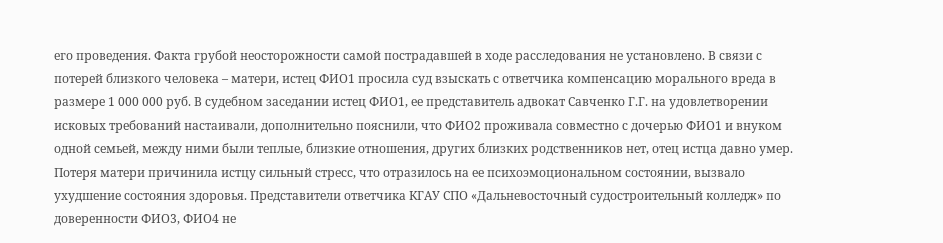его проведения. Факта грубой неосторожности самой пострадавшей в ходе расследования не установлено. В связи с потерей близкого человека – матери, истец ФИО1 просила суд взыскать с ответчика компенсацию морального вреда в размере 1 000 000 руб. В судебном заседании истец ФИО1, ее представитель адвокат Савченко Г.Г. на удовлетворении исковых требований настаивали, дополнительно пояснили, что ФИО2 проживала совместно с дочерью ФИО1 и внуком одной семьей, между ними были теплые, близкие отношения, других близких родственников нет, отец истца давно умер. Потеря матери причинила истцу сильный стресс, что отразилось на ее психоэмоциональном состоянии, вызвало ухудшение состояния здоровья. Представители ответчика КГАУ СПО «Дальневосточный судостроительный колледж» по доверенности ФИО3, ФИО4 не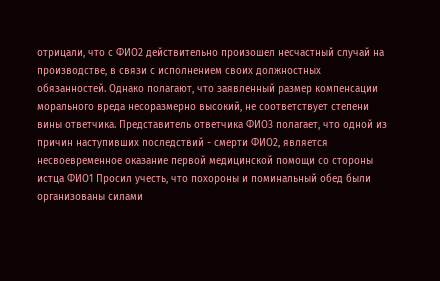отрицали, что с ФИО2 действительно произошел несчастный случай на производстве, в связи с исполнением своих должностных обязанностей. Однако полагают, что заявленный размер компенсации морального вреда несоразмерно высокий, не соответствует степени вины ответчика. Представитель ответчика ФИО3 полагает, что одной из причин наступивших последствий - смерти ФИО2, является несвоевременное оказание первой медицинской помощи со стороны истца ФИО1 Просил учесть, что похороны и поминальный обед были организованы силами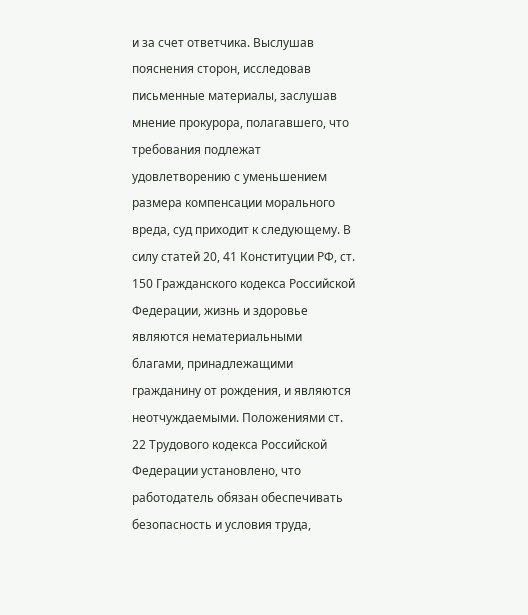и за счет ответчика. Выслушав пояснения сторон, исследовав письменные материалы, заслушав мнение прокурора, полагавшего, что требования подлежат удовлетворению с уменьшением размера компенсации морального вреда, суд приходит к следующему. В силу статей 20, 41 Конституции РФ, ст. 150 Гражданского кодекса Российской Федерации, жизнь и здоровье являются нематериальными благами, принадлежащими гражданину от рождения, и являются неотчуждаемыми. Положениями ст. 22 Трудового кодекса Российской Федерации установлено, что работодатель обязан обеспечивать безопасность и условия труда,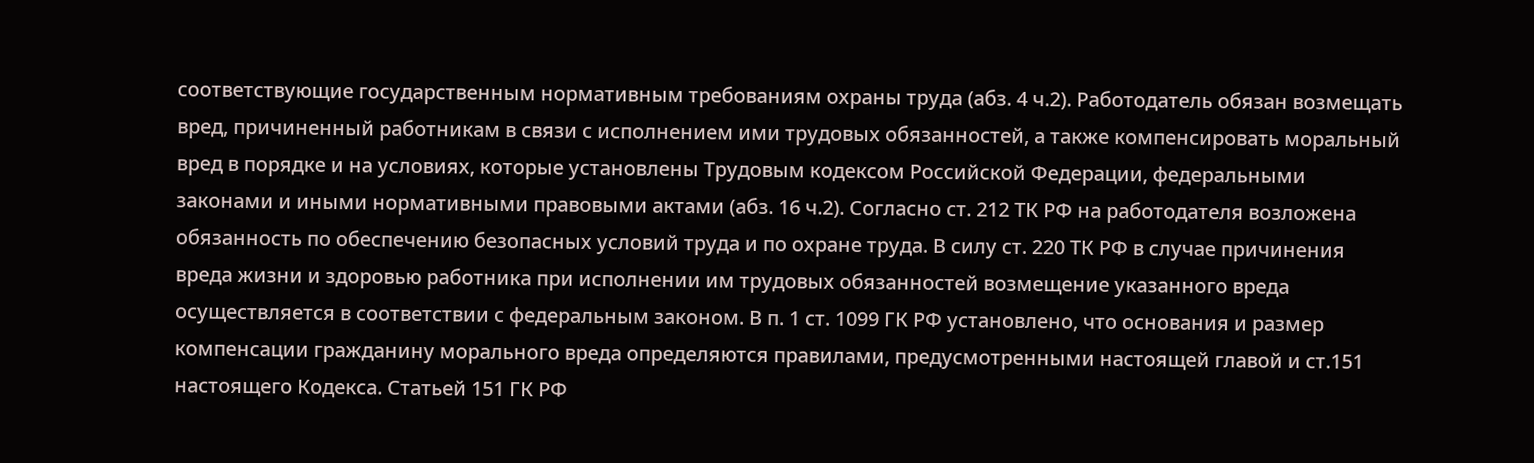соответствующие государственным нормативным требованиям охраны труда (абз. 4 ч.2). Работодатель обязан возмещать вред, причиненный работникам в связи с исполнением ими трудовых обязанностей, а также компенсировать моральный вред в порядке и на условиях, которые установлены Трудовым кодексом Российской Федерации, федеральными законами и иными нормативными правовыми актами (абз. 16 ч.2). Согласно ст. 212 ТК РФ на работодателя возложена обязанность по обеспечению безопасных условий труда и по охране труда. В силу ст. 220 ТК РФ в случае причинения вреда жизни и здоровью работника при исполнении им трудовых обязанностей возмещение указанного вреда осуществляется в соответствии с федеральным законом. В п. 1 ст. 1099 ГК РФ установлено, что основания и размер компенсации гражданину морального вреда определяются правилами, предусмотренными настоящей главой и ст.151 настоящего Кодекса. Статьей 151 ГК РФ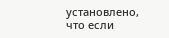установлено, что если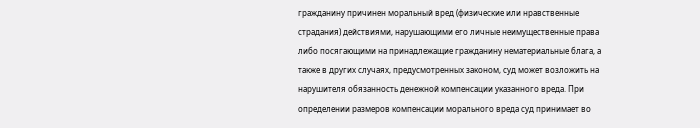гражданину причинен моральный вред (физические или нравственные страдания) действиями, нарушающими его личные неимущественные права либо посягающими на принадлежащие гражданину нематериальные блага, а также в других случаях, предусмотренных законом, суд может возложить на нарушителя обязанность денежной компенсации указанного вреда. При определении размеров компенсации морального вреда суд принимает во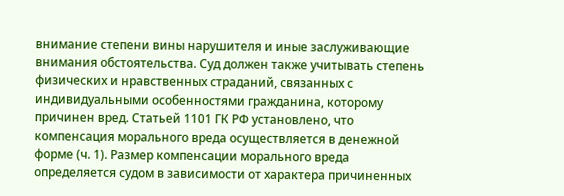внимание степени вины нарушителя и иные заслуживающие внимания обстоятельства. Суд должен также учитывать степень физических и нравственных страданий, связанных с индивидуальными особенностями гражданина, которому причинен вред. Статьей 1101 ГК РФ установлено, что компенсация морального вреда осуществляется в денежной форме (ч. 1). Размер компенсации морального вреда определяется судом в зависимости от характера причиненных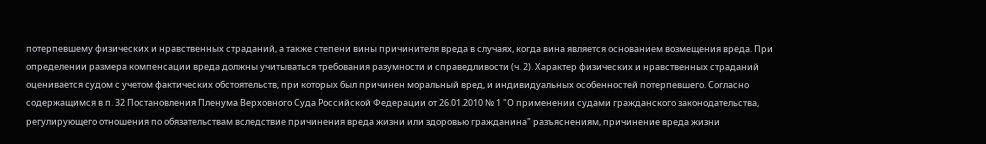потерпевшему физических и нравственных страданий, а также степени вины причинителя вреда в случаях, когда вина является основанием возмещения вреда. При определении размера компенсации вреда должны учитываться требования разумности и справедливости (ч. 2). Характер физических и нравственных страданий оценивается судом с учетом фактических обстоятельств, при которых был причинен моральный вред, и индивидуальных особенностей потерпевшего. Согласно содержащимся в п. 32 Постановления Пленума Верховного Суда Российской Федерации от 26.01.2010 № 1 "О применении судами гражданского законодательства, регулирующего отношения по обязательствам вследствие причинения вреда жизни или здоровью гражданина" разъяснениям, причинение вреда жизни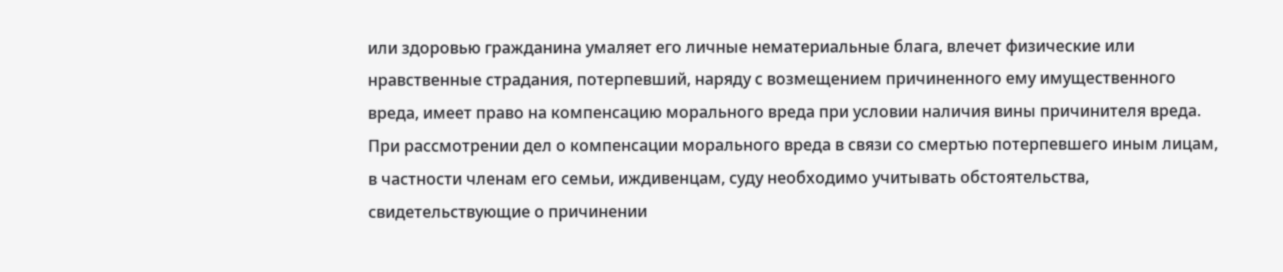или здоровью гражданина умаляет его личные нематериальные блага, влечет физические или нравственные страдания, потерпевший, наряду с возмещением причиненного ему имущественного вреда, имеет право на компенсацию морального вреда при условии наличия вины причинителя вреда. При рассмотрении дел о компенсации морального вреда в связи со смертью потерпевшего иным лицам, в частности членам его семьи, иждивенцам, суду необходимо учитывать обстоятельства, свидетельствующие о причинении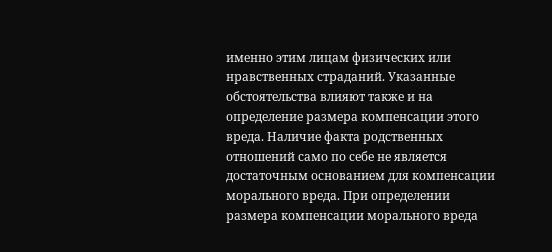именно этим лицам физических или нравственных страданий. Указанные обстоятельства влияют также и на определение размера компенсации этого вреда. Наличие факта родственных отношений само по себе не является достаточным основанием для компенсации морального вреда. При определении размера компенсации морального вреда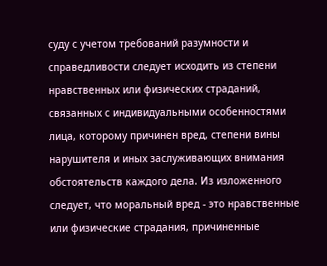суду с учетом требований разумности и справедливости следует исходить из степени нравственных или физических страданий, связанных с индивидуальными особенностями лица, которому причинен вред, степени вины нарушителя и иных заслуживающих внимания обстоятельств каждого дела. Из изложенного следует, что моральный вред - это нравственные или физические страдания, причиненные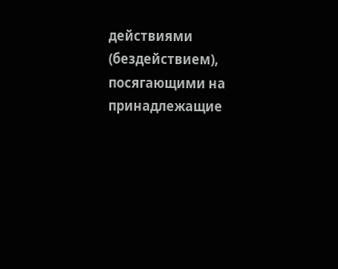действиями (бездействием), посягающими на принадлежащие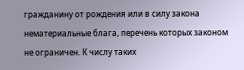гражданину от рождения или в силу закона нематериальные блага, перечень которых законом не ограничен. К числу таких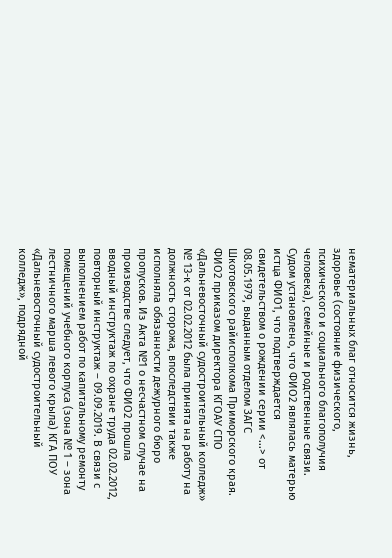нематериальных благ относится жизнь, здоровье (состояние физического, психического и социального благополучия человека), семейные и родственные связи. Судом установлено, что ФИО2 являлась матерью истца ФИО1, что подтверждается свидетельством о рождении серии <...> от 08.05.1979, выданным отделом ЗАГС Шкотовского райисполкома Приморского края. ФИО2 приказом директора КГОАУ СПО «Дальневосточный судостроительный колледж» № 13-к от 02.02.2012 была принята на работу на должность сторожа, впоследствии также исполняла обязанности дежурного бюро пропусков. Из Акта №1 о несчастном случае на производстве следует, что ФИО2 прошла вводный инструктаж по охране труда 02.02.2012, повторный инструктаж – 09.09.2019. В связи с выполнением работ по капитальному ремонту помещений учебного корпуса (зона № 1 – зона лестничного марша левого крыла) КГА ПОУ «Дальневосточный судостроительный колледж», подрядной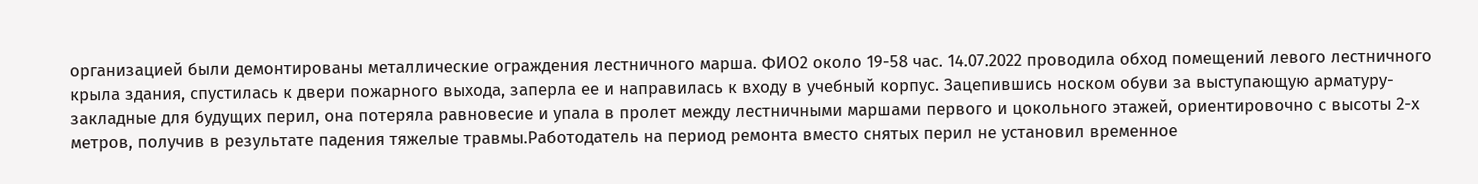организацией были демонтированы металлические ограждения лестничного марша. ФИО2 около 19-58 час. 14.07.2022 проводила обход помещений левого лестничного крыла здания, спустилась к двери пожарного выхода, заперла ее и направилась к входу в учебный корпус. Зацепившись носком обуви за выступающую арматуру-закладные для будущих перил, она потеряла равновесие и упала в пролет между лестничными маршами первого и цокольного этажей, ориентировочно с высоты 2-х метров, получив в результате падения тяжелые травмы.Работодатель на период ремонта вместо снятых перил не установил временное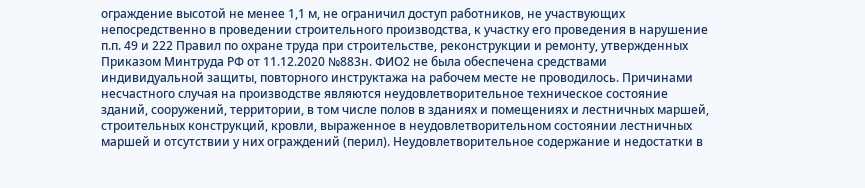ограждение высотой не менее 1,1 м, не ограничил доступ работников, не участвующих непосредственно в проведении строительного производства, к участку его проведения в нарушение п.п. 49 и 222 Правил по охране труда при строительстве, реконструкции и ремонту, утвержденных Приказом Минтруда РФ от 11.12.2020 №883н. ФИО2 не была обеспечена средствами индивидуальной защиты, повторного инструктажа на рабочем месте не проводилось. Причинами несчастного случая на производстве являются неудовлетворительное техническое состояние зданий, сооружений, территории, в том числе полов в зданиях и помещениях и лестничных маршей, строительных конструкций, кровли, выраженное в неудовлетворительном состоянии лестничных маршей и отсутствии у них ограждений (перил). Неудовлетворительное содержание и недостатки в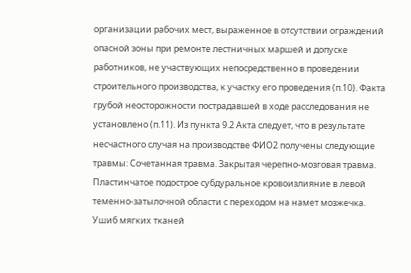организации рабочих мест, выраженное в отсутствии ограждений опасной зоны при ремонте лестничных маршей и допуске работников, не участвующих непосредственно в проведении строительного производства, к участку его проведения (п.10). Факта грубой неосторожности пострадавшей в ходе расследования не установлено (п.11). Из пункта 9.2 Акта следует, что в результате несчастного случая на производстве ФИО2 получены следующие травмы: Сочетанная травма. Закрытая черепно-мозговая травма. Пластинчатое подострое субдуральное кровоизлияние в левой теменно-затылочной области с переходом на намет мозжечка. Ушиб мягких тканей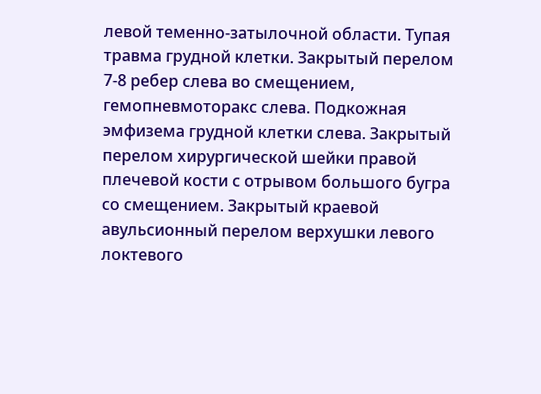левой теменно-затылочной области. Тупая травма грудной клетки. Закрытый перелом 7-8 ребер слева во смещением, гемопневмоторакс слева. Подкожная эмфизема грудной клетки слева. Закрытый перелом хирургической шейки правой плечевой кости с отрывом большого бугра со смещением. Закрытый краевой авульсионный перелом верхушки левого локтевого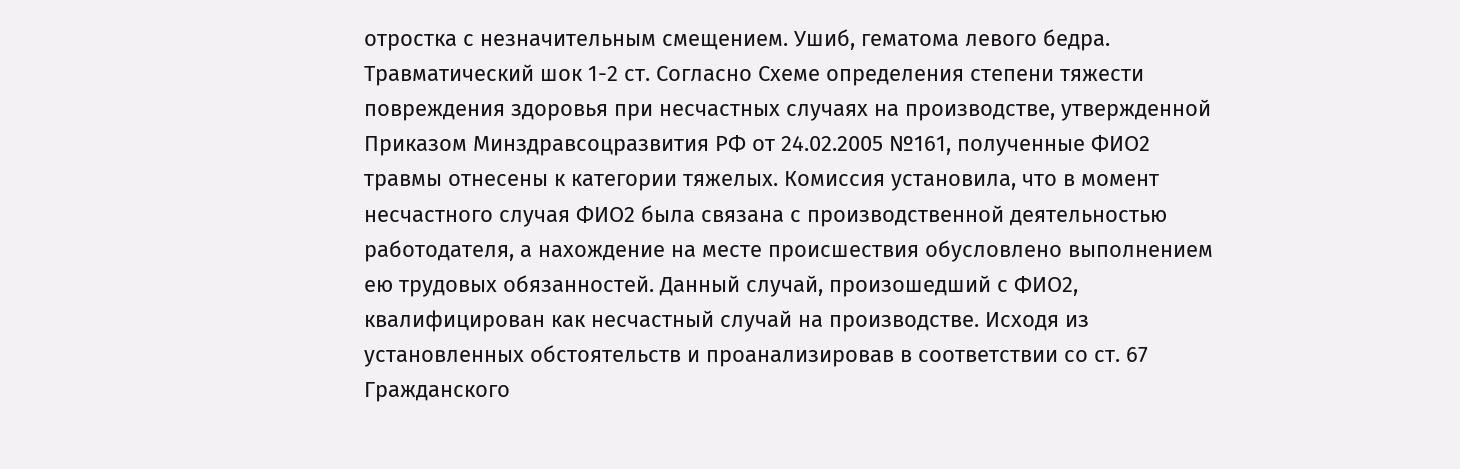отростка с незначительным смещением. Ушиб, гематома левого бедра. Травматический шок 1-2 ст. Согласно Схеме определения степени тяжести повреждения здоровья при несчастных случаях на производстве, утвержденной Приказом Минздравсоцразвития РФ от 24.02.2005 №161, полученные ФИО2 травмы отнесены к категории тяжелых. Комиссия установила, что в момент несчастного случая ФИО2 была связана с производственной деятельностью работодателя, а нахождение на месте происшествия обусловлено выполнением ею трудовых обязанностей. Данный случай, произошедший с ФИО2, квалифицирован как несчастный случай на производстве. Исходя из установленных обстоятельств и проанализировав в соответствии со ст. 67 Гражданского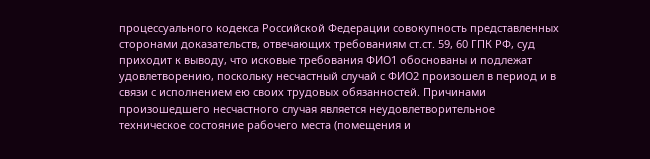процессуального кодекса Российской Федерации совокупность представленных сторонами доказательств, отвечающих требованиям ст.ст. 59, 60 ГПК РФ, суд приходит к выводу, что исковые требования ФИО1 обоснованы и подлежат удовлетворению, поскольку несчастный случай с ФИО2 произошел в период и в связи с исполнением ею своих трудовых обязанностей. Причинами произошедшего несчастного случая является неудовлетворительное техническое состояние рабочего места (помещения и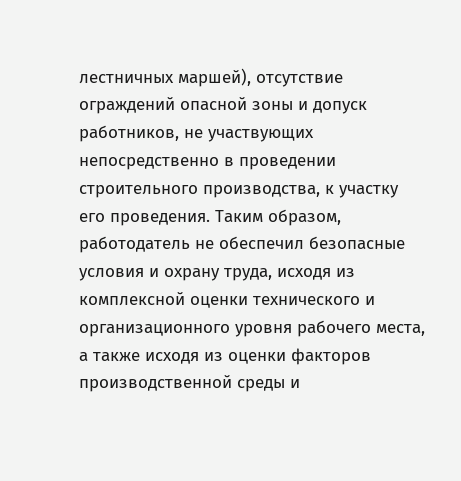лестничных маршей), отсутствие ограждений опасной зоны и допуск работников, не участвующих непосредственно в проведении строительного производства, к участку его проведения. Таким образом, работодатель не обеспечил безопасные условия и охрану труда, исходя из комплексной оценки технического и организационного уровня рабочего места, а также исходя из оценки факторов производственной среды и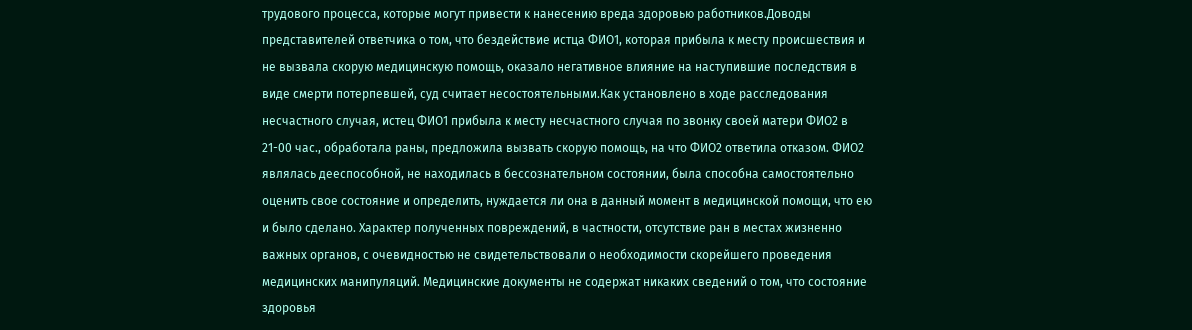трудового процесса, которые могут привести к нанесению вреда здоровью работников.Доводы представителей ответчика о том, что бездействие истца ФИО1, которая прибыла к месту происшествия и не вызвала скорую медицинскую помощь, оказало негативное влияние на наступившие последствия в виде смерти потерпевшей, суд считает несостоятельными.Как установлено в ходе расследования несчастного случая, истец ФИО1 прибыла к месту несчастного случая по звонку своей матери ФИО2 в 21-00 час., обработала раны, предложила вызвать скорую помощь, на что ФИО2 ответила отказом. ФИО2 являлась дееспособной, не находилась в бессознательном состоянии, была способна самостоятельно оценить свое состояние и определить, нуждается ли она в данный момент в медицинской помощи, что ею и было сделано. Характер полученных повреждений, в частности, отсутствие ран в местах жизненно важных органов, с очевидностью не свидетельствовали о необходимости скорейшего проведения медицинских манипуляций. Медицинские документы не содержат никаких сведений о том, что состояние здоровья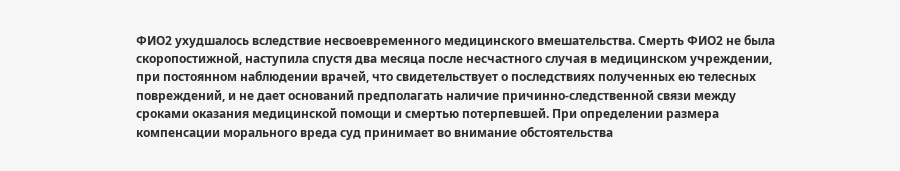ФИО2 ухудшалось вследствие несвоевременного медицинского вмешательства. Смерть ФИО2 не была скоропостижной, наступила спустя два месяца после несчастного случая в медицинском учреждении, при постоянном наблюдении врачей, что свидетельствует о последствиях полученных ею телесных повреждений, и не дает оснований предполагать наличие причинно-следственной связи между сроками оказания медицинской помощи и смертью потерпевшей. При определении размера компенсации морального вреда суд принимает во внимание обстоятельства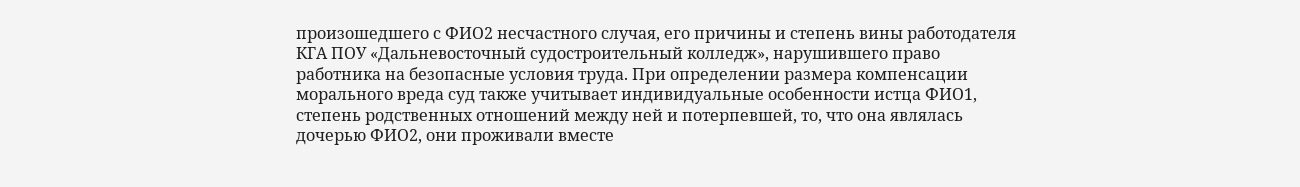произошедшего с ФИО2 несчастного случая, его причины и степень вины работодателя КГА ПОУ «Дальневосточный судостроительный колледж», нарушившего право работника на безопасные условия труда. При определении размера компенсации морального вреда суд также учитывает индивидуальные особенности истца ФИО1, степень родственных отношений между ней и потерпевшей, то, что она являлась дочерью ФИО2, они проживали вместе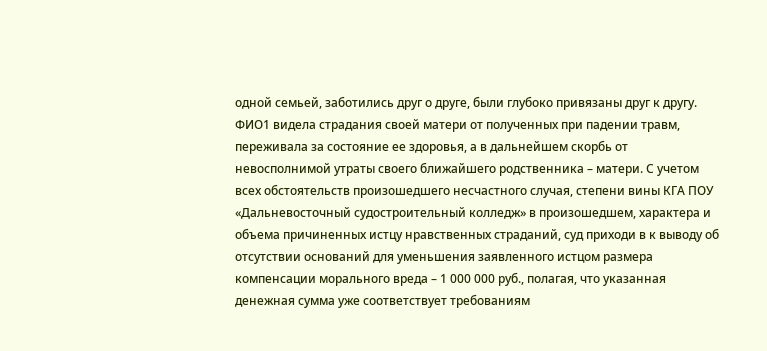одной семьей, заботились друг о друге, были глубоко привязаны друг к другу. ФИО1 видела страдания своей матери от полученных при падении травм, переживала за состояние ее здоровья, а в дальнейшем скорбь от невосполнимой утраты своего ближайшего родственника – матери. С учетом всех обстоятельств произошедшего несчастного случая, степени вины КГА ПОУ «Дальневосточный судостроительный колледж» в произошедшем, характера и объема причиненных истцу нравственных страданий, суд приходи в к выводу об отсутствии оснований для уменьшения заявленного истцом размера компенсации морального вреда – 1 000 000 руб., полагая, что указанная денежная сумма уже соответствует требованиям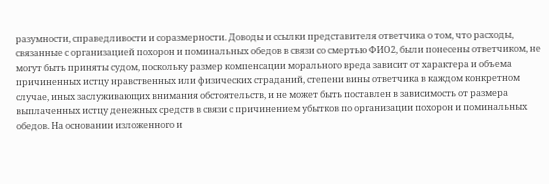разумности, справедливости и соразмерности. Доводы и ссылки представителя ответчика о том, что расходы, связанные с организацией похорон и поминальных обедов в связи со смертью ФИО2, были понесены ответчиком, не могут быть приняты судом, поскольку размер компенсации морального вреда зависит от характера и объема причиненных истцу нравственных или физических страданий, степени вины ответчика в каждом конкретном случае, иных заслуживающих внимания обстоятельств, и не может быть поставлен в зависимость от размера выплаченных истцу денежных средств в связи с причинением убытков по организации похорон и поминальных обедов. На основании изложенного и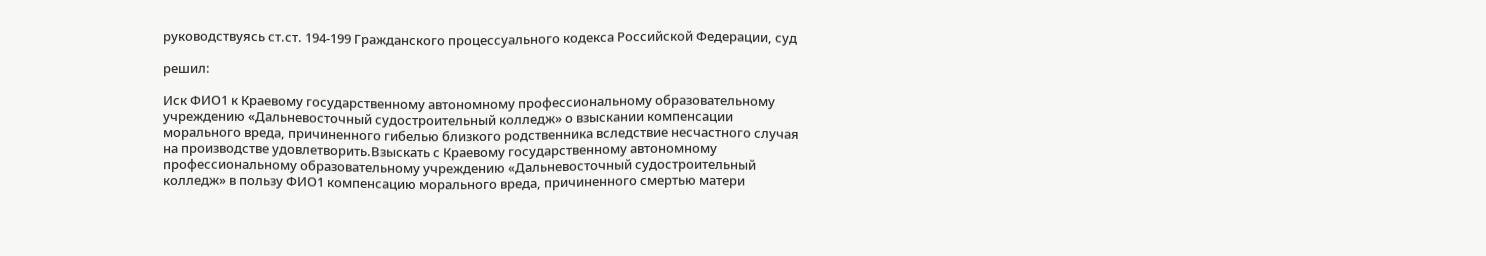руководствуясь ст.ст. 194-199 Гражданского процессуального кодекса Российской Федерации, суд

решил:

Иск ФИО1 к Краевому государственному автономному профессиональному образовательному учреждению «Дальневосточный судостроительный колледж» о взыскании компенсации морального вреда, причиненного гибелью близкого родственника вследствие несчастного случая на производстве удовлетворить.Взыскать с Краевому государственному автономному профессиональному образовательному учреждению «Дальневосточный судостроительный колледж» в пользу ФИО1 компенсацию морального вреда, причиненного смертью матери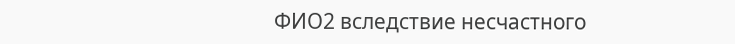ФИО2 вследствие несчастного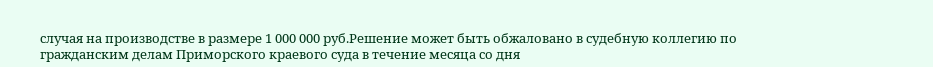случая на производстве в размере 1 000 000 руб.Решение может быть обжаловано в судебную коллегию по гражданским делам Приморского краевого суда в течение месяца со дня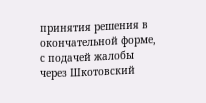принятия решения в окончательной форме, с подачей жалобы через Шкотовский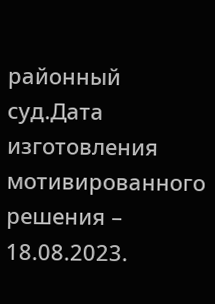районный суд.Дата изготовления мотивированного решения – 18.08.2023.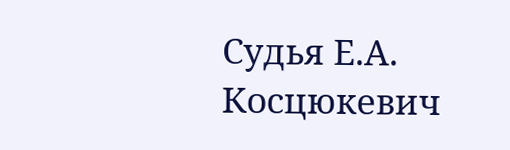Судья Е.А. Косцюкевич